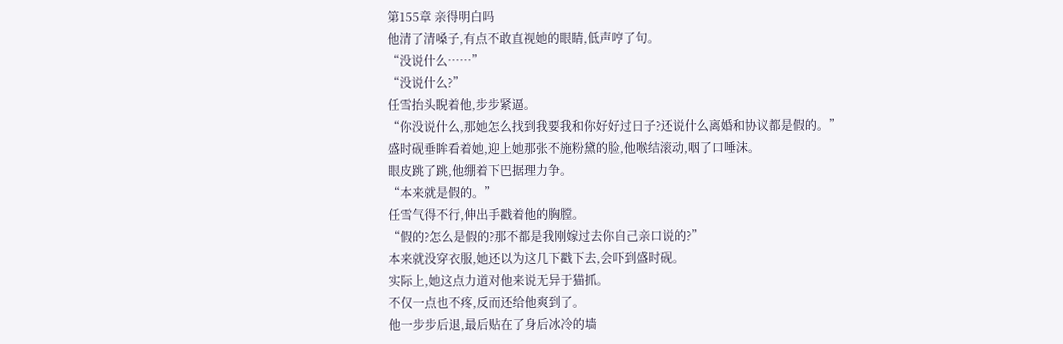第155章 亲得明白吗
他清了清嗓子,有点不敢直视她的眼睛,低声哼了句。
“没说什么……”
“没说什么?”
任雪抬头睨着他,步步紧逼。
“你没说什么,那她怎么找到我要我和你好好过日子?还说什么离婚和协议都是假的。”
盛时砚垂眸看着她,迎上她那张不施粉黛的脸,他喉结滚动,咽了口唾沫。
眼皮跳了跳,他绷着下巴据理力争。
“本来就是假的。”
任雪气得不行,伸出手戳着他的胸膛。
“假的?怎么是假的?那不都是我刚嫁过去你自己亲口说的?”
本来就没穿衣服,她还以为这几下戳下去,会吓到盛时砚。
实际上,她这点力道对他来说无异于猫抓。
不仅一点也不疼,反而还给他爽到了。
他一步步后退,最后贴在了身后冰冷的墙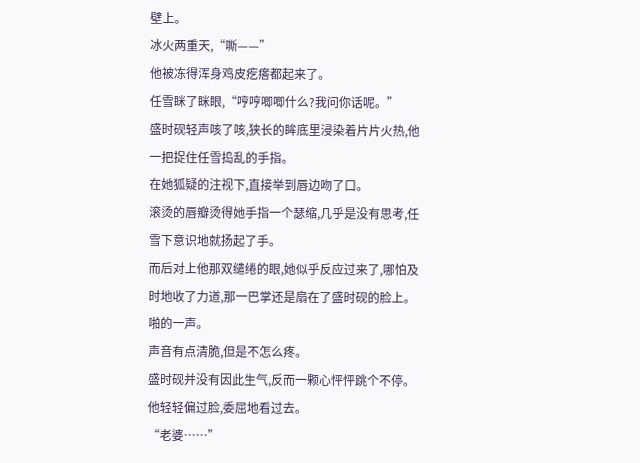壁上。
冰火两重天,“嘶——”
他被冻得浑身鸡皮疙瘩都起来了。
任雪眯了眯眼,“哼哼唧唧什么?我问你话呢。”
盛时砚轻声咳了咳,狭长的眸底里浸染着片片火热,他一把捉住任雪捣乱的手指。
在她狐疑的注视下,直接举到唇边吻了口。
滚烫的唇瓣烫得她手指一个瑟缩,几乎是没有思考,任雪下意识地就扬起了手。
而后对上他那双缱绻的眼,她似乎反应过来了,哪怕及时地收了力道,那一巴掌还是扇在了盛时砚的脸上。
啪的一声。
声音有点清脆,但是不怎么疼。
盛时砚并没有因此生气,反而一颗心怦怦跳个不停。
他轻轻偏过脸,委屈地看过去。
“老婆……”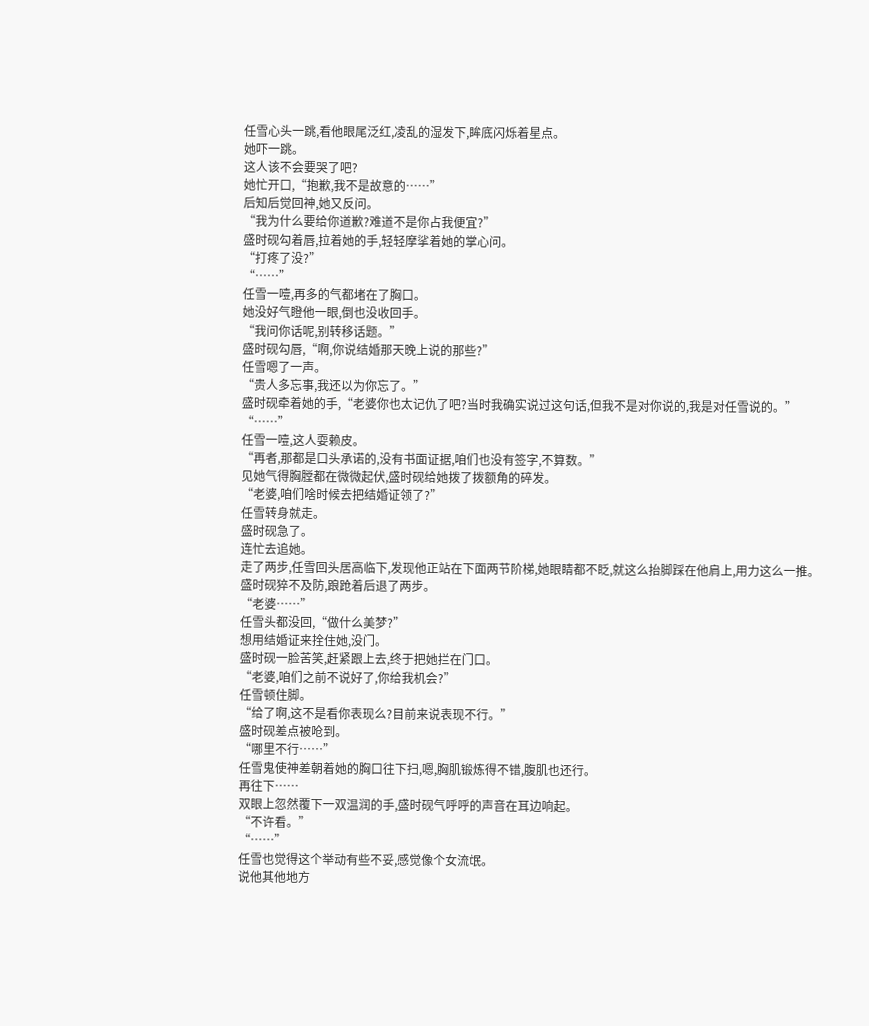任雪心头一跳,看他眼尾泛红,凌乱的湿发下,眸底闪烁着星点。
她吓一跳。
这人该不会要哭了吧?
她忙开口,“抱歉,我不是故意的……”
后知后觉回神,她又反问。
“我为什么要给你道歉?难道不是你占我便宜?”
盛时砚勾着唇,拉着她的手,轻轻摩挲着她的掌心问。
“打疼了没?”
“……”
任雪一噎,再多的气都堵在了胸口。
她没好气瞪他一眼,倒也没收回手。
“我问你话呢,别转移话题。”
盛时砚勾唇,“啊,你说结婚那天晚上说的那些?”
任雪嗯了一声。
“贵人多忘事,我还以为你忘了。”
盛时砚牵着她的手,“老婆你也太记仇了吧?当时我确实说过这句话,但我不是对你说的,我是对任雪说的。”
“……”
任雪一噎,这人耍赖皮。
“再者,那都是口头承诺的,没有书面证据,咱们也没有签字,不算数。”
见她气得胸膛都在微微起伏,盛时砚给她拨了拨额角的碎发。
“老婆,咱们啥时候去把结婚证领了?”
任雪转身就走。
盛时砚急了。
连忙去追她。
走了两步,任雪回头居高临下,发现他正站在下面两节阶梯,她眼睛都不眨,就这么抬脚踩在他肩上,用力这么一推。
盛时砚猝不及防,踉跄着后退了两步。
“老婆……”
任雪头都没回,“做什么美梦?”
想用结婚证来拴住她,没门。
盛时砚一脸苦笑,赶紧跟上去,终于把她拦在门口。
“老婆,咱们之前不说好了,你给我机会?”
任雪顿住脚。
“给了啊,这不是看你表现么?目前来说表现不行。”
盛时砚差点被呛到。
“哪里不行……”
任雪鬼使神差朝着她的胸口往下扫,嗯,胸肌锻炼得不错,腹肌也还行。
再往下……
双眼上忽然覆下一双温润的手,盛时砚气呼呼的声音在耳边响起。
“不许看。”
“……”
任雪也觉得这个举动有些不妥,感觉像个女流氓。
说他其他地方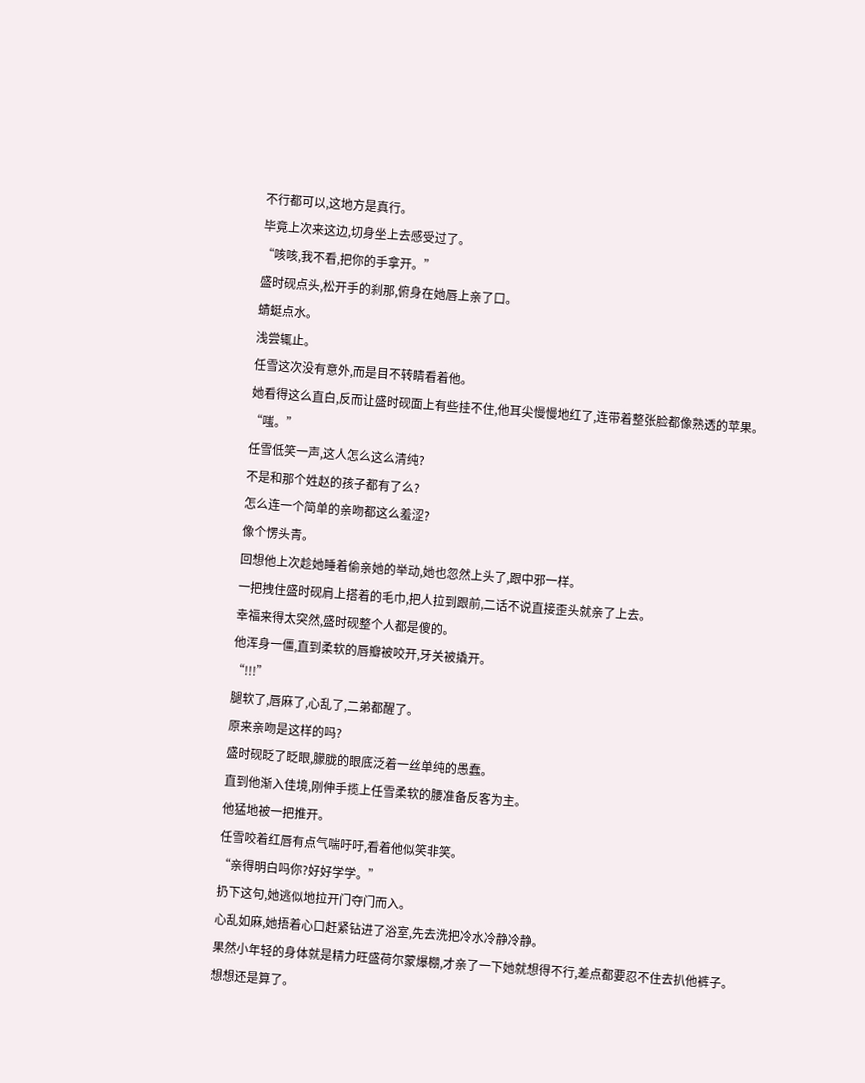不行都可以,这地方是真行。
毕竟上次来这边,切身坐上去感受过了。
“咳咳,我不看,把你的手拿开。”
盛时砚点头,松开手的刹那,俯身在她唇上亲了口。
蜻蜓点水。
浅尝辄止。
任雪这次没有意外,而是目不转睛看着他。
她看得这么直白,反而让盛时砚面上有些挂不住,他耳尖慢慢地红了,连带着整张脸都像熟透的苹果。
“嗤。”
任雪低笑一声,这人怎么这么清纯?
不是和那个姓赵的孩子都有了么?
怎么连一个简单的亲吻都这么羞涩?
像个愣头青。
回想他上次趁她睡着偷亲她的举动,她也忽然上头了,跟中邪一样。
一把拽住盛时砚肩上搭着的毛巾,把人拉到跟前,二话不说直接歪头就亲了上去。
幸福来得太突然,盛时砚整个人都是傻的。
他浑身一僵,直到柔软的唇瓣被咬开,牙关被撬开。
“!!!”
腿软了,唇麻了,心乱了,二弟都醒了。
原来亲吻是这样的吗?
盛时砚眨了眨眼,朦胧的眼底泛着一丝单纯的愚蠢。
直到他渐入佳境,刚伸手揽上任雪柔软的腰准备反客为主。
他猛地被一把推开。
任雪咬着红唇有点气喘吁吁,看着他似笑非笑。
“亲得明白吗你?好好学学。”
扔下这句,她逃似地拉开门夺门而入。
心乱如麻,她捂着心口赶紧钻进了浴室,先去洗把冷水冷静冷静。
果然小年轻的身体就是精力旺盛荷尔蒙爆棚,才亲了一下她就想得不行,差点都要忍不住去扒他裤子。
想想还是算了。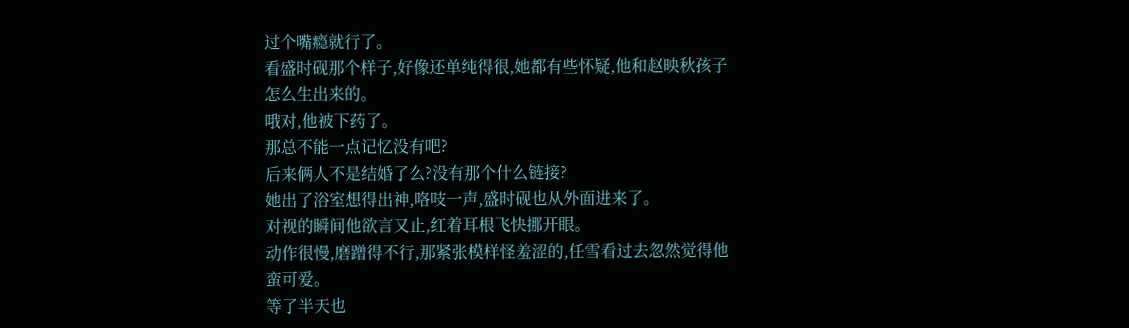过个嘴瘾就行了。
看盛时砚那个样子,好像还单纯得很,她都有些怀疑,他和赵映秋孩子怎么生出来的。
哦对,他被下药了。
那总不能一点记忆没有吧?
后来俩人不是结婚了么?没有那个什么链接?
她出了浴室想得出神,咯吱一声,盛时砚也从外面进来了。
对视的瞬间他欲言又止,红着耳根飞快挪开眼。
动作很慢,磨蹭得不行,那紧张模样怪羞涩的,任雪看过去忽然觉得他蛮可爱。
等了半天也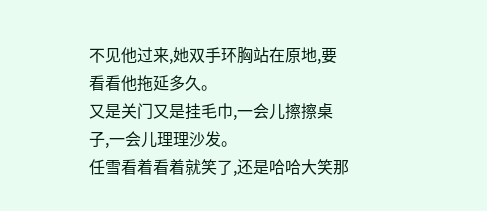不见他过来,她双手环胸站在原地,要看看他拖延多久。
又是关门又是挂毛巾,一会儿擦擦桌子,一会儿理理沙发。
任雪看着看着就笑了,还是哈哈大笑那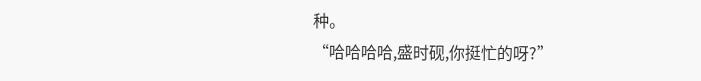种。
“哈哈哈哈,盛时砚,你挺忙的呀?”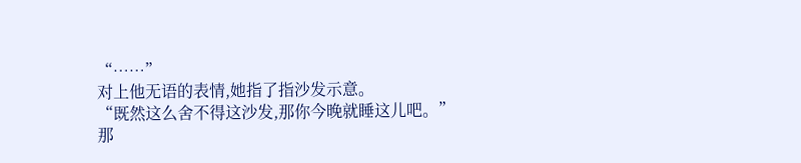“……”
对上他无语的表情,她指了指沙发示意。
“既然这么舍不得这沙发,那你今晚就睡这儿吧。”
那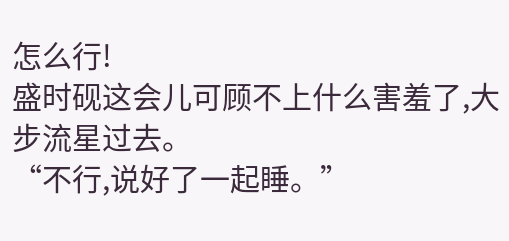怎么行!
盛时砚这会儿可顾不上什么害羞了,大步流星过去。
“不行,说好了一起睡。”